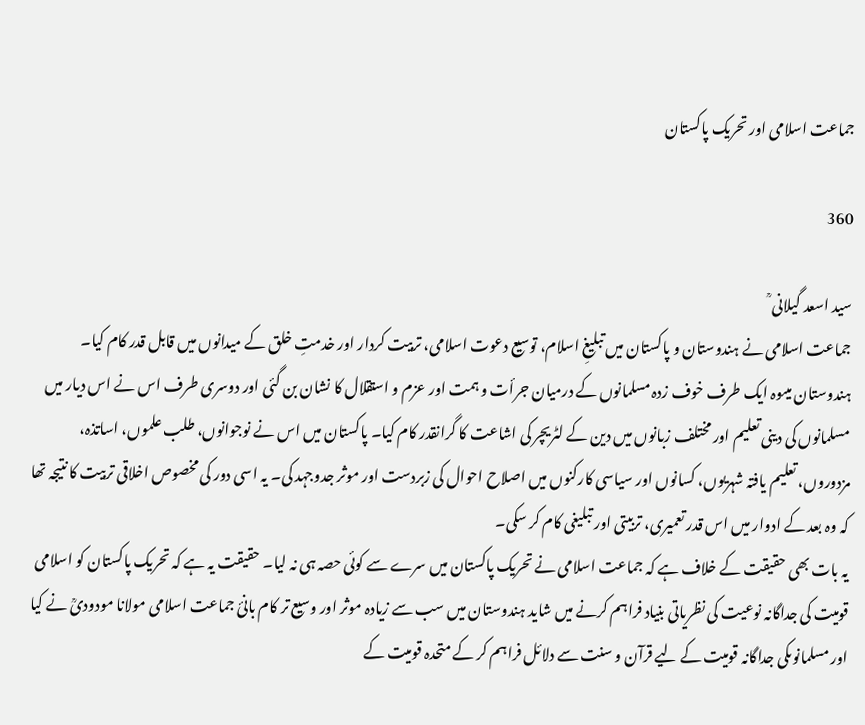جماعت اسلامی اور تحریک پاکستان

360

سید اسعد گیلانی ؒ
جماعت اسلامی نے ہندوستان و پاکستان میں تبلیغِ اسلام، توسیع دعوت اسلامی، تربیت کردار اور خدمتِ خلق کے میدانوں میں قابل قدر کام کیا۔ ہندوستان میںوہ ایک طرف خوف زدہ مسلمانوں کے درمیان جرأت و ہمت اور عزم و استقلال کا نشان بن گئی اور دوسری طرف اس نے اس دیار میں مسلمانوں کی دینی تعلیم اور مختلف زبانوں میں دین کے لٹریچر کی اشاعت کا گرانقدر کام کیا۔ پاکستان میں اس نے نوجوانوں، طلب علموں، اساتذہ، مزدوروں، تعلیم یافتہ شہریوں، کسانوں اور سیاسی کارکنوں میں اصلاح احوال کی زبردست اور موثر جدوجہد کی۔ یہ اسی دور کی مخصوص اخلاقی تربیت کا نتیجہ تھا کہ وہ بعد کے ادوار میں اس قدر تعمیری، تربیتی اور تبلیغی کام کر سکی۔
یہ بات بھی حقیقت کے خلاف ہے کہ جماعت اسلامی نے تحریک پاکستان میں سرے سے کوئی حصہ ہی نہ لیا۔ حقیقت یہ ہے کہ تحریک پاکستان کو اسلامی قومیت کی جداگانہ نوعیت کی نظریاتی بنیاد فراہم کرنے میں شاید ہندوستان میں سب سے زیادہ موثر اور وسیع تر کام بانیٔ جماعت اسلامی مولانا مودودیؒ نے کیا اور مسلمانوںکی جداگانہ قومیت کے لیے قرآن و سنت سے دلائل فراہم کر کے متحدہ قومیت کے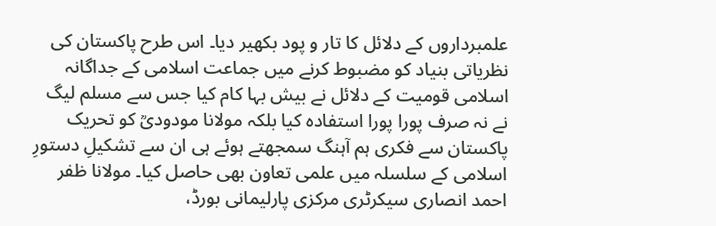علمبرداروں کے دلائل کا تار و پود بکھیر دیا۔ اس طرح پاکستان کی نظریاتی بنیاد کو مضبوط کرنے میں جماعت اسلامی کے جداگانہ اسلامی قومیت کے دلائل نے بیش بہا کام کیا جس سے مسلم لیگ نے نہ صرف پورا پورا استفادہ کیا بلکہ مولانا مودودیؒ کو تحریک پاکستان سے فکری ہم آہنگ سمجھتے ہوئے ہی ان سے تشکیلِ دستورِ اسلامی کے سلسلہ میں علمی تعاون بھی حاصل کیا۔ مولانا ظفر احمد انصاری سیکرٹری مرکزی پارلیمانی بورڈ،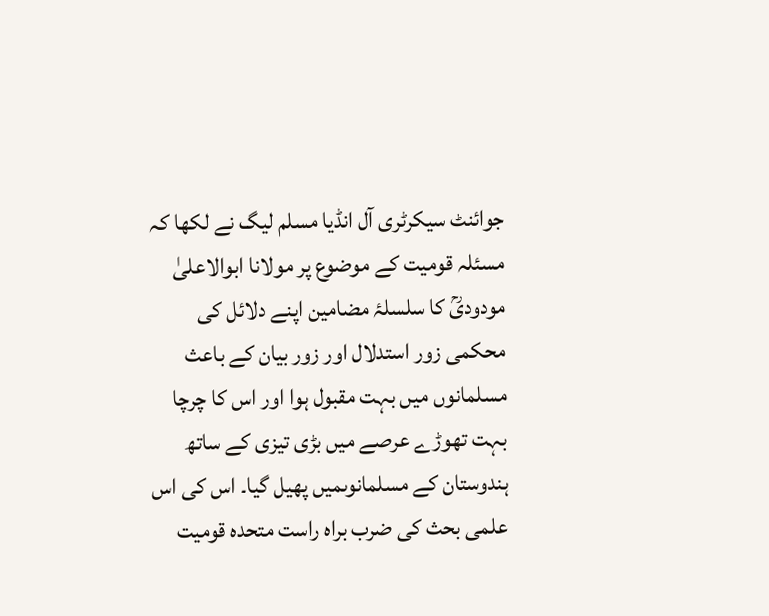جوائنٹ سیکرٹری آل انڈیا مسلم لیگ نے لکھا کہ مسئلہ قومیت کے موضوع پر مولانا ابوالاعلیٰ مودودیؒ کا سلسلۂ مضامین اپنے دلائل کی محکمی زور استدلال اور زور بیان کے باعث مسلمانوں میں بہت مقبول ہوا اور اس کا چرچا بہت تھوڑے عرصے میں بڑی تیزی کے ساتھ ہندوستان کے مسلمانوںمیں پھیل گیا۔ اس کی اس علمی بحث کی ضرب براہ راست متحدہ قومیت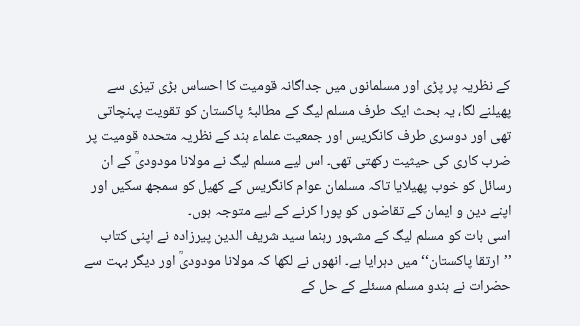کے نظریہ پر پڑی اور مسلمانوں میں جداگانہ قومیت کا احساس بڑی تیزی سے پھیلنے لگا، یہ بحث ایک طرف مسلم لیگ کے مطالبۂ پاکستان کو تقویت پہنچاتی تھی اور دوسری طرف کانگریس اور جمعیت علماء ہند کے نظریہ متحدہ قومیت پر ضرب کاری کی حیثیت رکھتی تھی۔ اس لیے مسلم لیگ نے مولانا مودودیؒ کے ان رسائل کو خوب پھیلایا تاکہ مسلمان عوام کانگریس کے کھیل کو سمجھ سکیں اور اپنے دین و ایمان کے تقاضوں کو پورا کرنے کے لیے متوجہ ہوں۔
اسی بات کو مسلم لیگ کے مشہور رہنما سید شریف الدین پیرزادہ نے اپنی کتاب ’’ارتقا پاکستان‘‘ میں دہرایا ہے۔ انھوں نے لکھا کہ مولانا مودودیؒ اور دیگر بہت سے حضرات نے ہندو مسلم مسئلے کے حل کے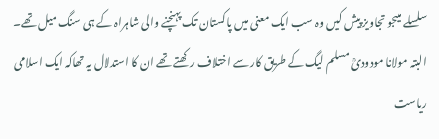سلسلے میںجو تجاویز پیش کیں وہ سب ایک معنی میں پاکستان تک پہنچنے والی شاہراہ کے ہی سنگ میل تھے۔ البتہ مولانا مودودیؒ مسلم لیگ کے طریق کار سے اختلاف رکھتے تھے ان کا استدلال یہ تھاکہ ایک اسلامی ریاست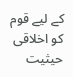کے لیے قوم کو اخلاقی حیثیت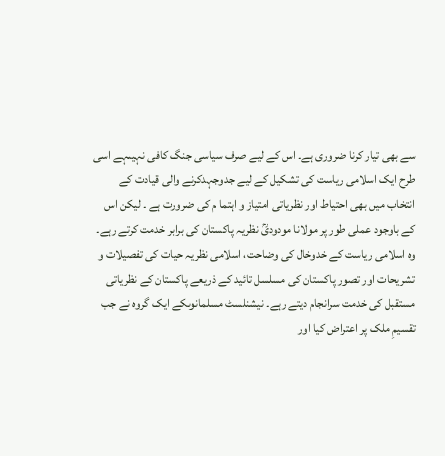سے بھی تیار کرنا ضروری ہے۔ اس کے لیے صرف سیاسی جنگ کافی نہیںہے اسی طرح ایک اسلامی ریاست کی تشکیل کے لیے جدوجہدکرنے والی قیادت کے انتخاب میں بھی احتیاط اور نظریاتی امتیاز و اہتما م کی ضرورت ہے ۔ لیکن اس کے باوجود عملی طور پر مولانا مودودیؒ نظریہ پاکستان کی برابر خدمت کرتے رہے۔ وہ اسلامی ریاست کے خدوخال کی وضاحت، اسلامی نظریہ حیات کی تفصیلات و تشریحات اور تصور پاکستان کی مسلسل تائید کے ذریعے پاکستان کے نظریاتی مستقبل کی خدمت سرانجام دیتے رہے۔ نیشنلسٹ مسلمانوںکے ایک گروہ نے جب تقسیمِ ملک پر اعتراض کیا اور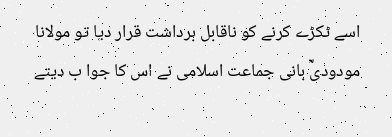اسے ٹکڑے کرنے کو ناقابل برداشت قرار دیا تو مولانا مودودیؒ بانی جماعت اسلامی نے اس کا جوا ب دیتے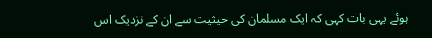ہوئے یہی بات کہی کہ ایک مسلمان کی حیثیت سے ان کے نزدیک اس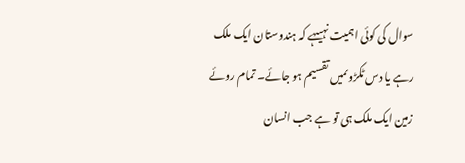سوال کی کوئی اہمیت نہیںہے کہ ہندوستان ایک ملک رہے یا دس ٹکڑوںمیں تقسیم ہو جائے۔ تمام روئے زمین ایک ملک ہی تو ہے جب انسان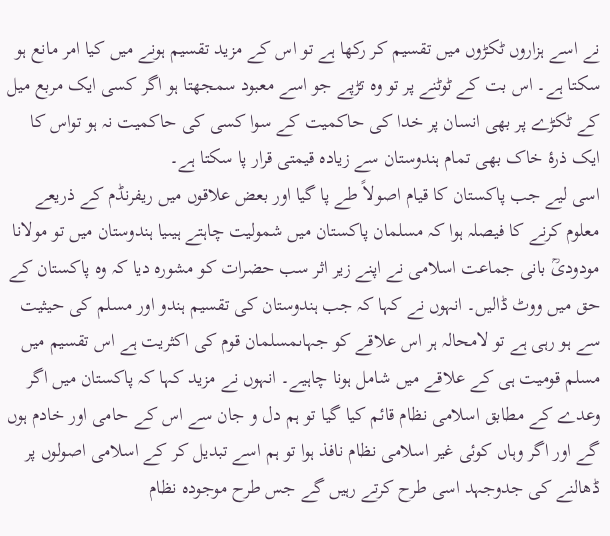نے اسے ہزاروں ٹکڑوں میں تقسیم کر رکھا ہے تو اس کے مزید تقسیم ہونے میں کیا امر مانع ہو سکتا ہے۔ اس بت کے ٹوٹنے پر تو وہ تڑپے جو اسے معبود سمجھتا ہو اگر کسی ایک مربع میل کے ٹکڑے پر بھی انسان پر خدا کی حاکمیت کے سوا کسی کی حاکمیت نہ ہو تواس کا ایک ذرۂ خاک بھی تمام ہندوستان سے زیادہ قیمتی قرار پا سکتا ہے۔
اسی لیے جب پاکستان کا قیام اصولاً طے پا گیا اور بعض علاقوں میں ریفرنڈم کے ذریعے معلوم کرنے کا فیصلہ ہوا کہ مسلمان پاکستان میں شمولیت چاہتے ہیںیا ہندوستان میں تو مولانا مودودیؒ بانی جماعت اسلامی نے اپنے زیر اثر سب حضرات کو مشورہ دیا کہ وہ پاکستان کے حق میں ووٹ ڈالیں۔ انہوں نے کہا کہ جب ہندوستان کی تقسیم ہندو اور مسلم کی حیثیت سے ہو رہی ہے تو لامحالہ ہر اس علاقے کو جہاںمسلمان قوم کی اکثریت ہے اس تقسیم میں مسلم قومیت ہی کے علاقے میں شامل ہونا چاہیے۔ انہوں نے مزید کہا کہ پاکستان میں اگر وعدے کے مطابق اسلامی نظام قائم کیا گیا تو ہم دل و جان سے اس کے حامی اور خادم ہوں گے اور اگر وہاں کوئی غیر اسلامی نظام نافذ ہوا تو ہم اسے تبدیل کر کے اسلامی اصولوں پر ڈھالنے کی جدوجہد اسی طرح کرتے رہیں گے جس طرح موجودہ نظام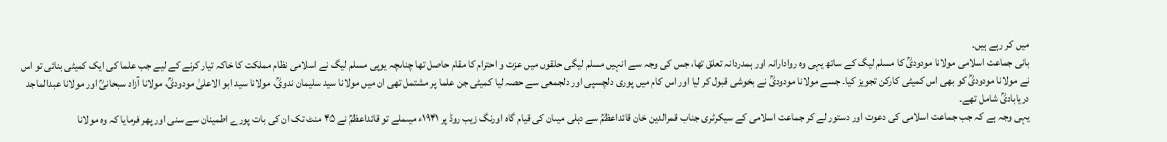میں کر رہے ہیں۔
بانی جماعت اسلامی مولانا مودودیؒ کا مسلم لیگ کے ساتھ یہی وہ روادارانہ اور ہمدردانہ تعلق تھا، جس کی وجہ سے انہیں مسلم لیگی حلقوں میں عزت و احترام کا مقام حاصل تھا چناںچہ یوپی مسلم لیگ نے اسلامی نظام مملکت کا خاکہ تیار کرنے کے لیے جب علما کی ایک کمیٹی بنائی تو اس نے مولانا مودودیؒ کو بھی اس کمیٹی کارکن تجویز کیا۔ جسے مولانا مودودیؒ نے بخوشی قبول کر لیا اور اس کام میں پوری دلچسپی اور دلجمعی سے حصہ لیا کمیٹی جن علما پر مشتمل تھی ان میں مولانا سید سلیمان ندویؒ، مولانا سید ابو الاعلیٰ مودودیؒ، مولانا آزاد سبحانیؒ اور مولانا عبدالماجد دریابادیؒ شامل تھے۔
یہی وجہ ہے کہ جب جماعت اسلامی کی دعوت اور دستور لے کر جماعت اسلامی کے سیکرٹری جناب قمرالدین خان قائداعظمؒ سے دہلی میںان کی قیام گاہ اورنگ زیب روڈ پر ۱۹۴۱ء میںملے تو قائداعظمؒ نے ۴۵ منٹ تک ان کی بات پورے اطمینان سے سنی اور پھر فرمایا کہ وہ مولانا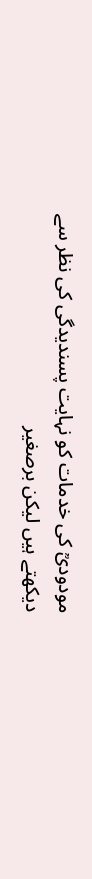مودودیؒ کی خدمات کو نہایت پسندیدگی کی نظر سے دیکھتے ہیں لیکن برصغیر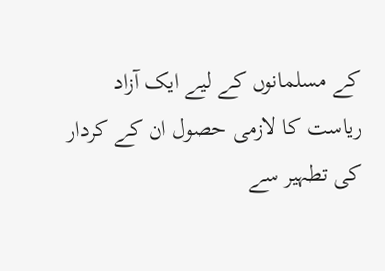کے مسلمانوں کے لیے ایک آزاد ریاست کا لازمی حصول ان کے کردار کی تطہیر سے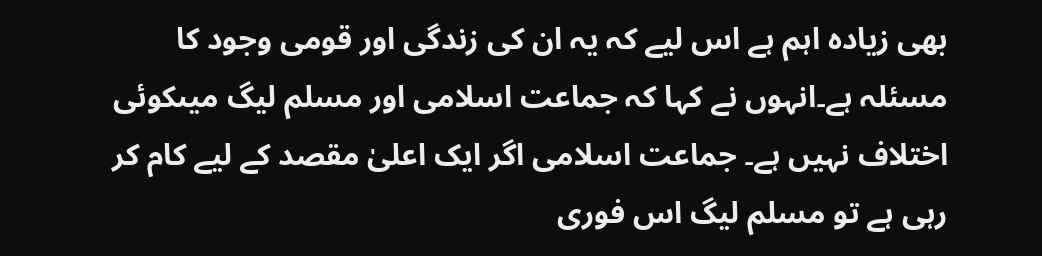بھی زیادہ اہم ہے اس لیے کہ یہ ان کی زندگی اور قومی وجود کا مسئلہ ہے۔انہوں نے کہا کہ جماعت اسلامی اور مسلم لیگ میںکوئی اختلاف نہیں ہے۔ جماعت اسلامی اگر ایک اعلیٰ مقصد کے لیے کام کر رہی ہے تو مسلم لیگ اس فوری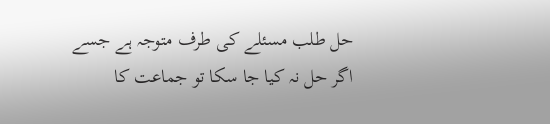حل طلب مسئلے کی طرف متوجہ ہے جسے اگر حل نہ کیا جا سکا تو جماعت کا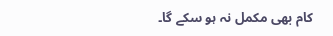کام بھی مکمل نہ ہو سکے گا۔